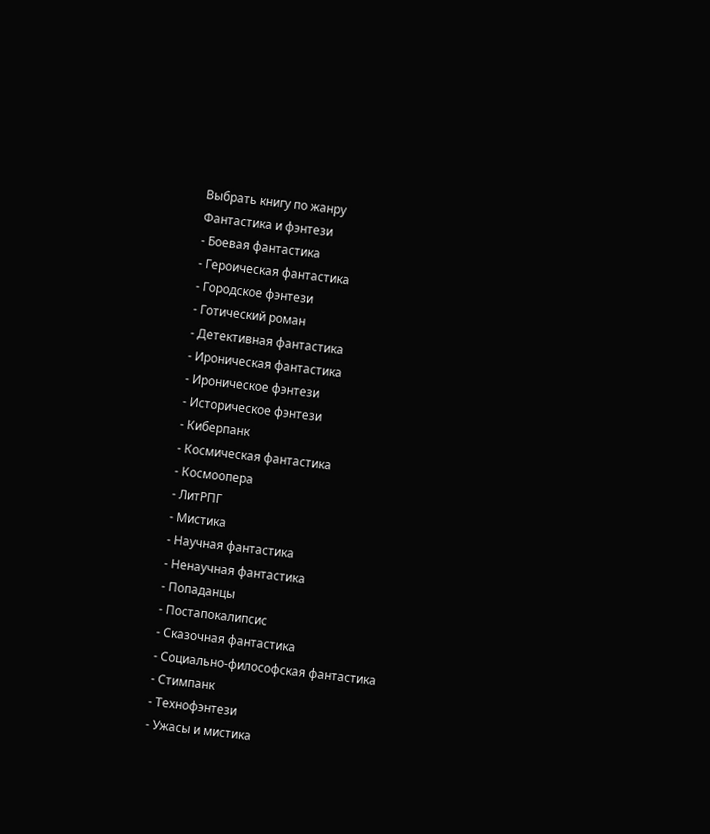Выбрать книгу по жанру
Фантастика и фэнтези
- Боевая фантастика
- Героическая фантастика
- Городское фэнтези
- Готический роман
- Детективная фантастика
- Ироническая фантастика
- Ироническое фэнтези
- Историческое фэнтези
- Киберпанк
- Космическая фантастика
- Космоопера
- ЛитРПГ
- Мистика
- Научная фантастика
- Ненаучная фантастика
- Попаданцы
- Постапокалипсис
- Сказочная фантастика
- Социально-философская фантастика
- Стимпанк
- Технофэнтези
- Ужасы и мистика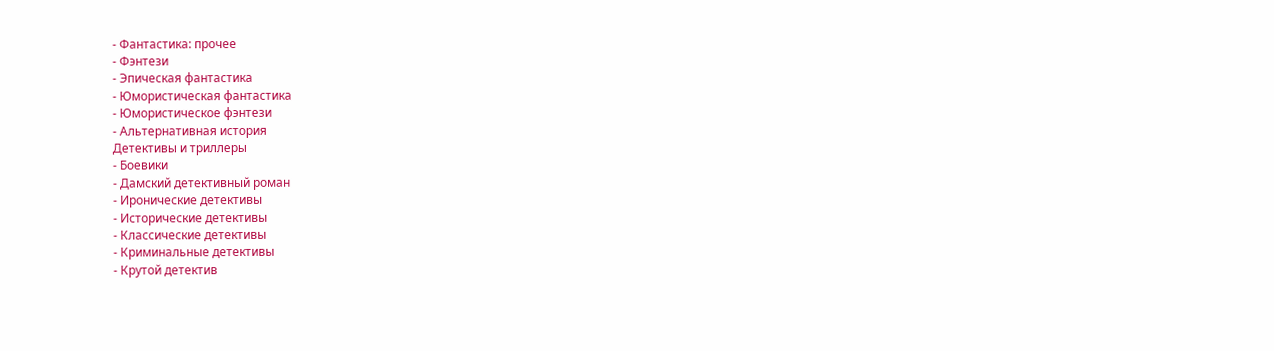- Фантастика: прочее
- Фэнтези
- Эпическая фантастика
- Юмористическая фантастика
- Юмористическое фэнтези
- Альтернативная история
Детективы и триллеры
- Боевики
- Дамский детективный роман
- Иронические детективы
- Исторические детективы
- Классические детективы
- Криминальные детективы
- Крутой детектив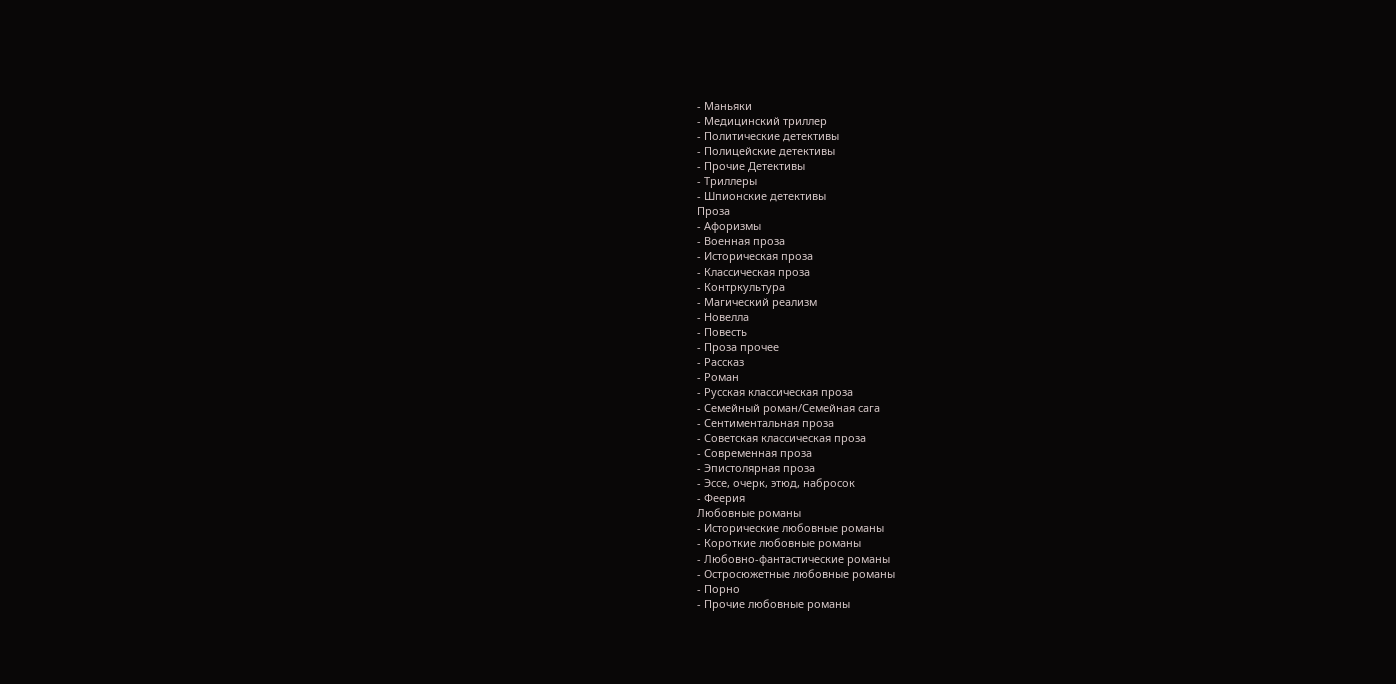- Маньяки
- Медицинский триллер
- Политические детективы
- Полицейские детективы
- Прочие Детективы
- Триллеры
- Шпионские детективы
Проза
- Афоризмы
- Военная проза
- Историческая проза
- Классическая проза
- Контркультура
- Магический реализм
- Новелла
- Повесть
- Проза прочее
- Рассказ
- Роман
- Русская классическая проза
- Семейный роман/Семейная сага
- Сентиментальная проза
- Советская классическая проза
- Современная проза
- Эпистолярная проза
- Эссе, очерк, этюд, набросок
- Феерия
Любовные романы
- Исторические любовные романы
- Короткие любовные романы
- Любовно-фантастические романы
- Остросюжетные любовные романы
- Порно
- Прочие любовные романы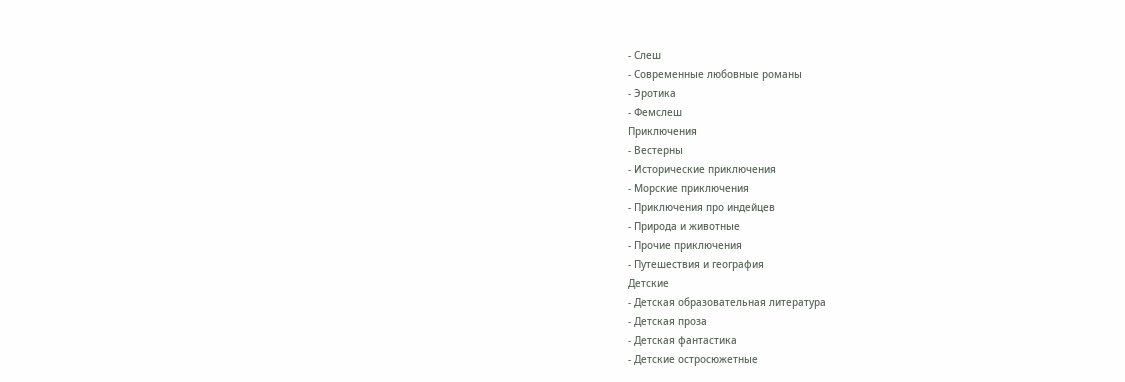- Слеш
- Современные любовные романы
- Эротика
- Фемслеш
Приключения
- Вестерны
- Исторические приключения
- Морские приключения
- Приключения про индейцев
- Природа и животные
- Прочие приключения
- Путешествия и география
Детские
- Детская образовательная литература
- Детская проза
- Детская фантастика
- Детские остросюжетные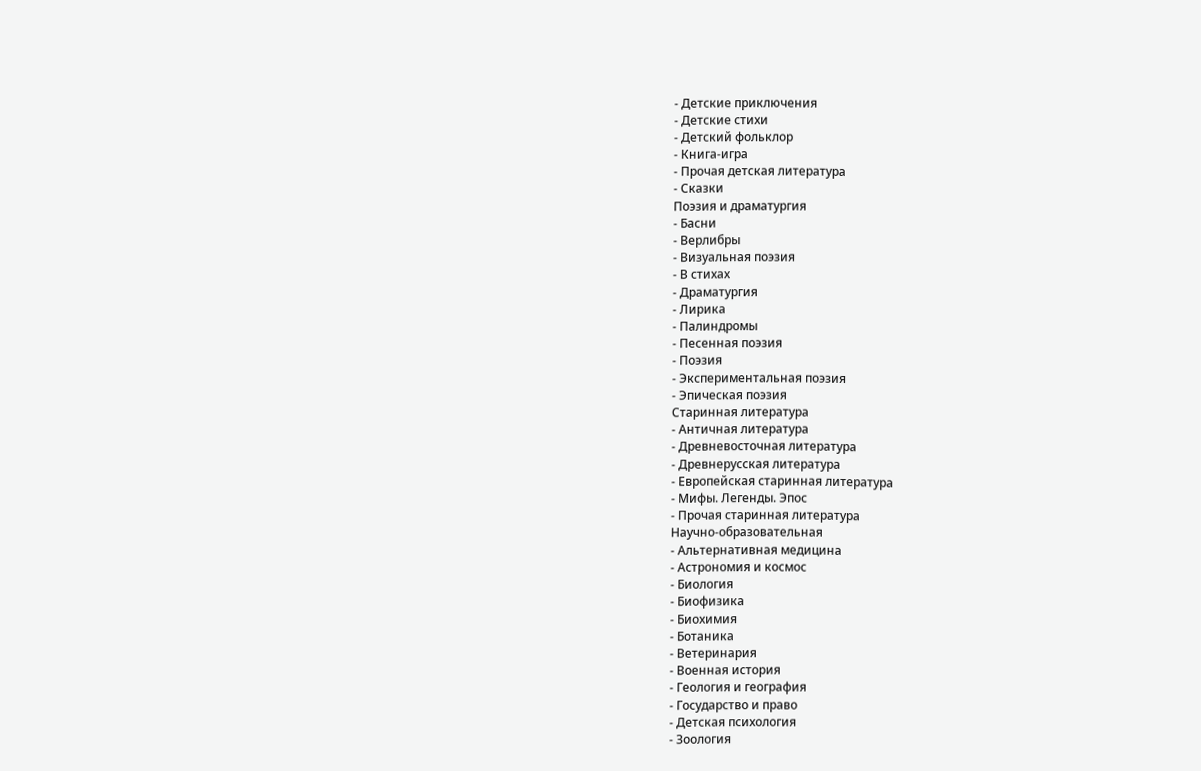- Детские приключения
- Детские стихи
- Детский фольклор
- Книга-игра
- Прочая детская литература
- Сказки
Поэзия и драматургия
- Басни
- Верлибры
- Визуальная поэзия
- В стихах
- Драматургия
- Лирика
- Палиндромы
- Песенная поэзия
- Поэзия
- Экспериментальная поэзия
- Эпическая поэзия
Старинная литература
- Античная литература
- Древневосточная литература
- Древнерусская литература
- Европейская старинная литература
- Мифы. Легенды. Эпос
- Прочая старинная литература
Научно-образовательная
- Альтернативная медицина
- Астрономия и космос
- Биология
- Биофизика
- Биохимия
- Ботаника
- Ветеринария
- Военная история
- Геология и география
- Государство и право
- Детская психология
- Зоология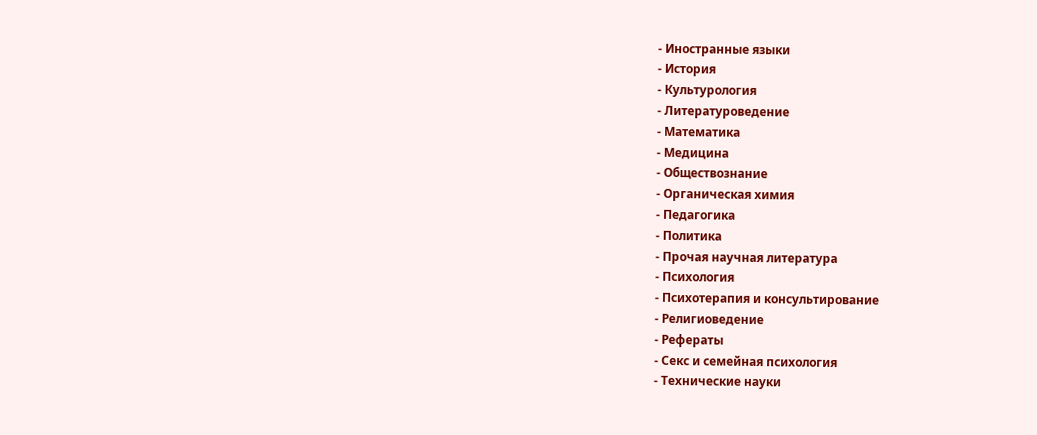- Иностранные языки
- История
- Культурология
- Литературоведение
- Математика
- Медицина
- Обществознание
- Органическая химия
- Педагогика
- Политика
- Прочая научная литература
- Психология
- Психотерапия и консультирование
- Религиоведение
- Рефераты
- Секс и семейная психология
- Технические науки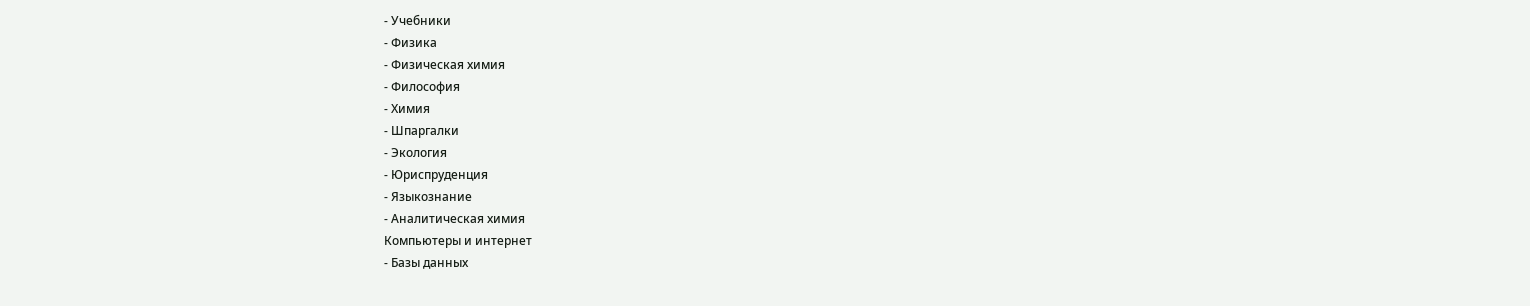- Учебники
- Физика
- Физическая химия
- Философия
- Химия
- Шпаргалки
- Экология
- Юриспруденция
- Языкознание
- Аналитическая химия
Компьютеры и интернет
- Базы данных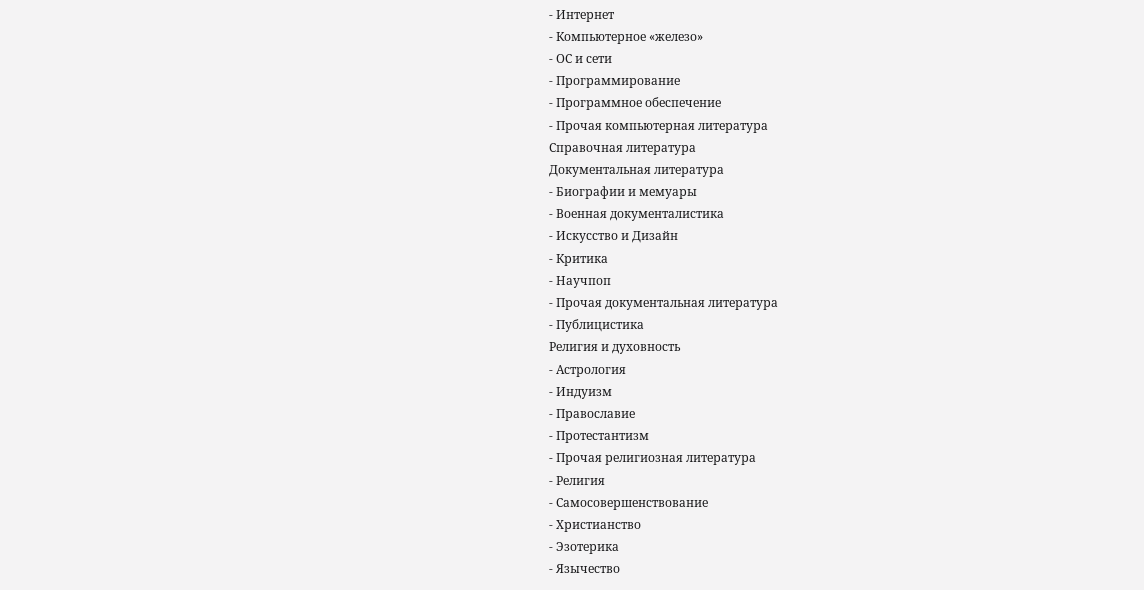- Интернет
- Компьютерное «железо»
- ОС и сети
- Программирование
- Программное обеспечение
- Прочая компьютерная литература
Справочная литература
Документальная литература
- Биографии и мемуары
- Военная документалистика
- Искусство и Дизайн
- Критика
- Научпоп
- Прочая документальная литература
- Публицистика
Религия и духовность
- Астрология
- Индуизм
- Православие
- Протестантизм
- Прочая религиозная литература
- Религия
- Самосовершенствование
- Христианство
- Эзотерика
- Язычество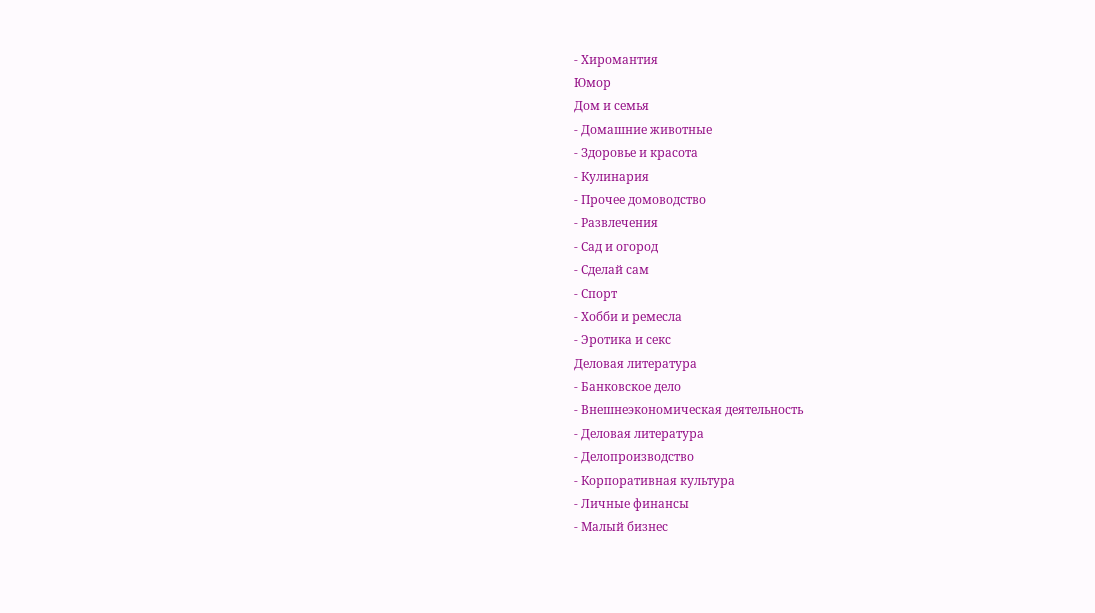- Хиромантия
Юмор
Дом и семья
- Домашние животные
- Здоровье и красота
- Кулинария
- Прочее домоводство
- Развлечения
- Сад и огород
- Сделай сам
- Спорт
- Хобби и ремесла
- Эротика и секс
Деловая литература
- Банковское дело
- Внешнеэкономическая деятельность
- Деловая литература
- Делопроизводство
- Корпоративная культура
- Личные финансы
- Малый бизнес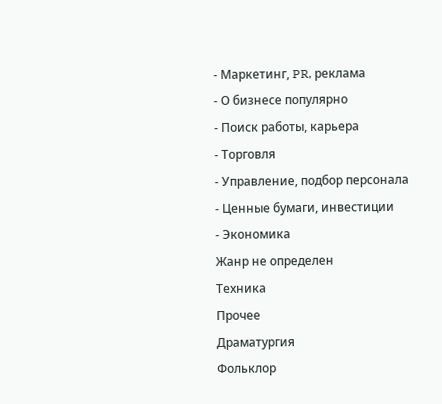- Маркетинг, PR, реклама
- О бизнесе популярно
- Поиск работы, карьера
- Торговля
- Управление, подбор персонала
- Ценные бумаги, инвестиции
- Экономика
Жанр не определен
Техника
Прочее
Драматургия
Фольклор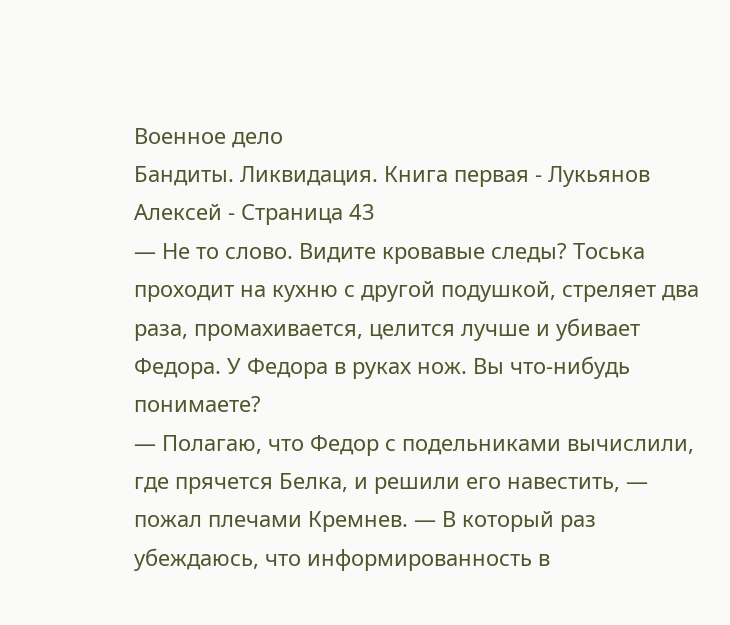Военное дело
Бандиты. Ликвидация. Книга первая - Лукьянов Алексей - Страница 43
— Не то слово. Видите кровавые следы? Тоська проходит на кухню с другой подушкой, стреляет два раза, промахивается, целится лучше и убивает Федора. У Федора в руках нож. Вы что-нибудь понимаете?
— Полагаю, что Федор с подельниками вычислили, где прячется Белка, и решили его навестить, — пожал плечами Кремнев. — В который раз убеждаюсь, что информированность в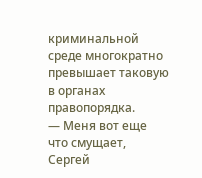криминальной среде многократно превышает таковую в органах правопорядка.
— Меня вот еще что смущает, Сергей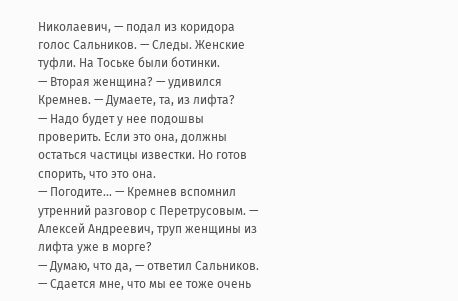Николаевич, — подал из коридора голос Сальников. — Следы. Женские туфли. На Тоське были ботинки.
— Вторая женщина? — удивился Кремнев. — Думаете, та, из лифта?
— Надо будет у нее подошвы проверить. Если это она, должны остаться частицы известки. Но готов спорить, что это она.
— Погодите... — Кремнев вспомнил утренний разговор с Перетрусовым. — Алексей Андреевич, труп женщины из лифта уже в морге?
— Думаю, что да, — ответил Сальников.
— Сдается мне, что мы ее тоже очень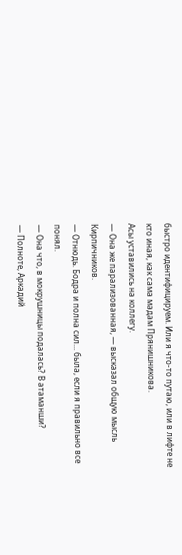быстро идентифицируем. Или я что-то путаю, или в лифте не кто иная, как сама мадам Прянишникова.
Асы уставились на коллегу.
— Она же парализованная, — высказал общую мысль Кирпичников.
— Отнюдь. Бодра и полна сил... была, если я правильно все понял.
— Она что, в мокрушницы подалась? В атаманши?
— Полноте, Аркадий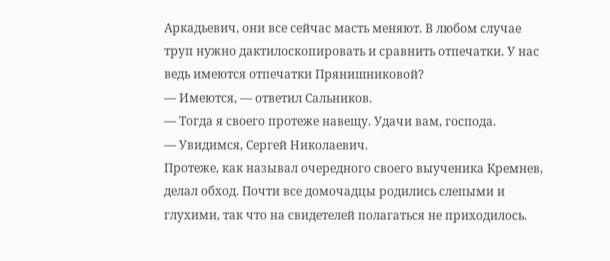Аркадьевич, они все сейчас масть меняют. В любом случае труп нужно дактилоскопировать и сравнить отпечатки. У нас ведь имеются отпечатки Прянишниковой?
— Имеются, — ответил Сальников.
— Тогда я своего протеже навещу. Удачи вам, господа.
— Увидимся, Сергей Николаевич.
Протеже, как называл очередного своего выученика Кремнев, делал обход. Почти все домочадцы родились слепыми и глухими, так что на свидетелей полагаться не приходилось.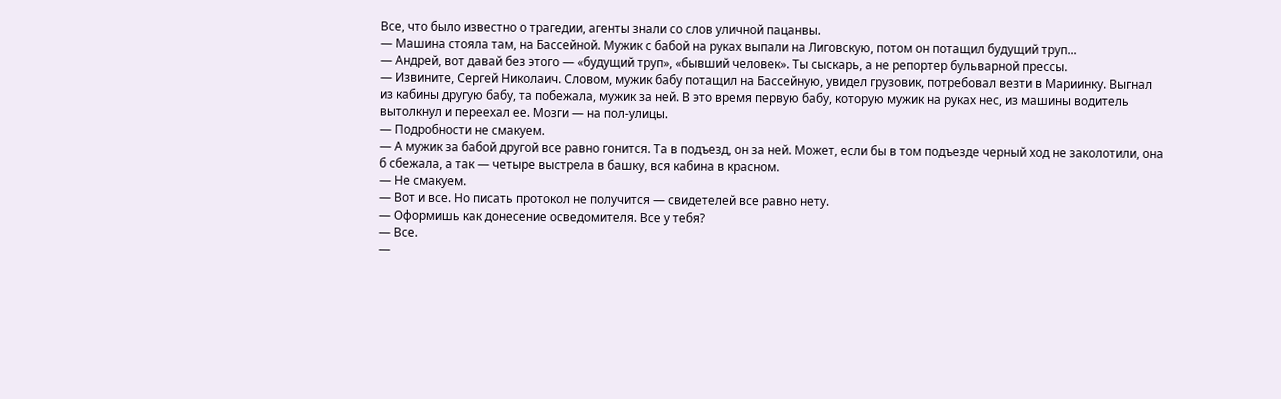Все, что было известно о трагедии, агенты знали со слов уличной пацанвы.
— Машина стояла там, на Бассейной. Мужик с бабой на руках выпали на Лиговскую, потом он потащил будущий труп...
— Андрей, вот давай без этого — «будущий труп», «бывший человек». Ты сыскарь, а не репортер бульварной прессы.
— Извините, Сергей Николаич. Словом, мужик бабу потащил на Бассейную, увидел грузовик, потребовал везти в Мариинку. Выгнал из кабины другую бабу, та побежала, мужик за ней. В это время первую бабу, которую мужик на руках нес, из машины водитель вытолкнул и переехал ее. Мозги — на пол-улицы.
— Подробности не смакуем.
— А мужик за бабой другой все равно гонится. Та в подъезд, он за ней. Может, если бы в том подъезде черный ход не заколотили, она б сбежала, а так — четыре выстрела в башку, вся кабина в красном.
— Не смакуем.
— Вот и все. Но писать протокол не получится — свидетелей все равно нету.
— Оформишь как донесение осведомителя. Все у тебя?
— Все.
—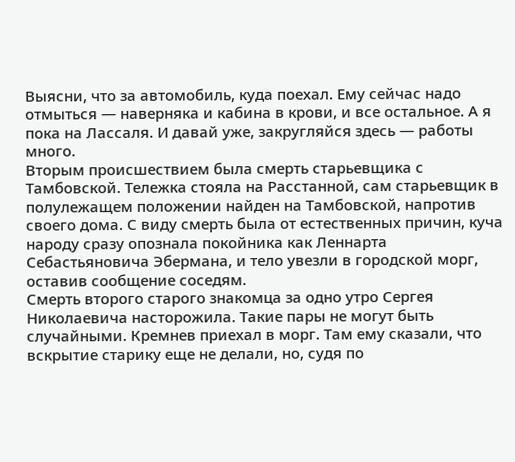Выясни, что за автомобиль, куда поехал. Ему сейчас надо отмыться — наверняка и кабина в крови, и все остальное. А я пока на Лассаля. И давай уже, закругляйся здесь — работы много.
Вторым происшествием была смерть старьевщика с Тамбовской. Тележка стояла на Расстанной, сам старьевщик в полулежащем положении найден на Тамбовской, напротив своего дома. С виду смерть была от естественных причин, куча народу сразу опознала покойника как Леннарта Себастьяновича Эбермана, и тело увезли в городской морг, оставив сообщение соседям.
Смерть второго старого знакомца за одно утро Сергея Николаевича насторожила. Такие пары не могут быть случайными. Кремнев приехал в морг. Там ему сказали, что вскрытие старику еще не делали, но, судя по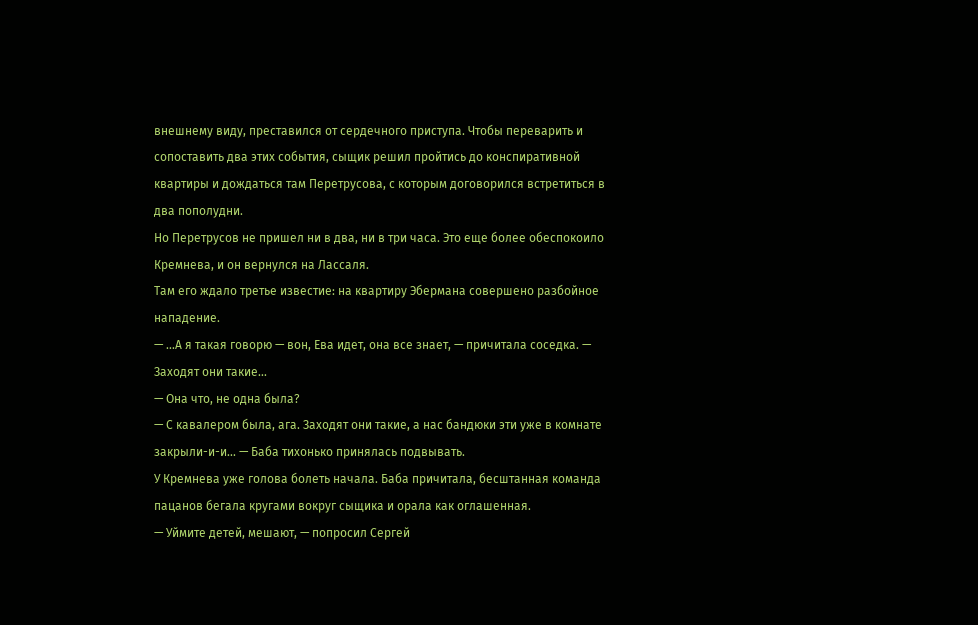внешнему виду, преставился от сердечного приступа. Чтобы переварить и сопоставить два этих события, сыщик решил пройтись до конспиративной квартиры и дождаться там Перетрусова, с которым договорился встретиться в два пополудни.
Но Перетрусов не пришел ни в два, ни в три часа. Это еще более обеспокоило Кремнева, и он вернулся на Лассаля.
Там его ждало третье известие: на квартиру Эбермана совершено разбойное нападение.
— ...А я такая говорю — вон, Ева идет, она все знает, — причитала соседка. — Заходят они такие...
— Она что, не одна была?
— С кавалером была, ага. Заходят они такие, а нас бандюки эти уже в комнате закрыли-и-и... — Баба тихонько принялась подвывать.
У Кремнева уже голова болеть начала. Баба причитала, бесштанная команда пацанов бегала кругами вокруг сыщика и орала как оглашенная.
— Уймите детей, мешают, — попросил Сергей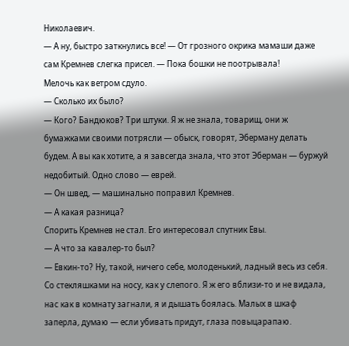Николаевич.
— А ну, быстро заткнулись все! — От грозного окрика мамаши даже сам Кремнев слегка присел. — Пока бошки не поотрывала!
Мелочь как ветром сдуло.
— Сколько их было?
— Кого? Бандюков? Три штуки. Я ж не знала, товарищ, они ж бумажками своими потрясли — обыск, говорят, Эберману делать будем. А вы как хотите, а я завсегда знала, что этот Эберман — буржуй недобитый. Одно слово — еврей.
— Он швед, — машинально поправил Кремнев.
— А какая разница?
Спорить Кремнев не стал. Его интересовал спутник Евы.
— А что за кавалер-то был?
— Евкин-то? Ну, такой, ничего себе, молоденький, ладный весь из себя. Со стекляшками на носу, как у слепого. Я ж его вблизи-то и не видала, нас как в комнату загнали, я и дышать боялась. Малых в шкаф заперла, думаю — если убивать придут, глаза повыцарапаю.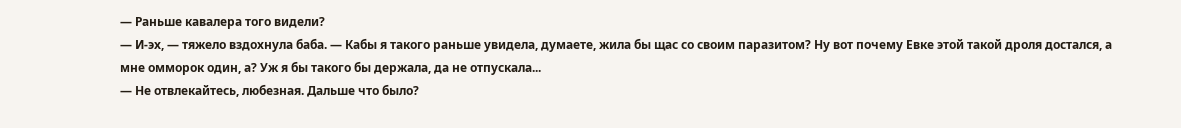— Раньше кавалера того видели?
— И-эх, — тяжело вздохнула баба. — Кабы я такого раньше увидела, думаете, жила бы щас со своим паразитом? Ну вот почему Евке этой такой дроля достался, а мне омморок один, а? Уж я бы такого бы держала, да не отпускала...
— Не отвлекайтесь, любезная. Дальше что было?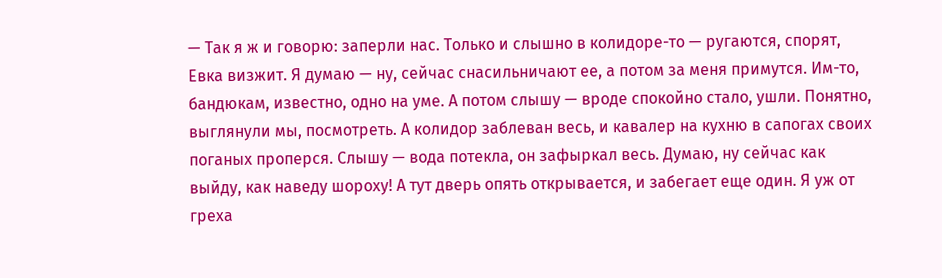— Так я ж и говорю: заперли нас. Только и слышно в колидоре-то — ругаются, спорят, Евка визжит. Я думаю — ну, сейчас снасильничают ее, а потом за меня примутся. Им-то, бандюкам, известно, одно на уме. А потом слышу — вроде спокойно стало, ушли. Понятно, выглянули мы, посмотреть. А колидор заблеван весь, и кавалер на кухню в сапогах своих поганых проперся. Слышу — вода потекла, он зафыркал весь. Думаю, ну сейчас как выйду, как наведу шороху! А тут дверь опять открывается, и забегает еще один. Я уж от греха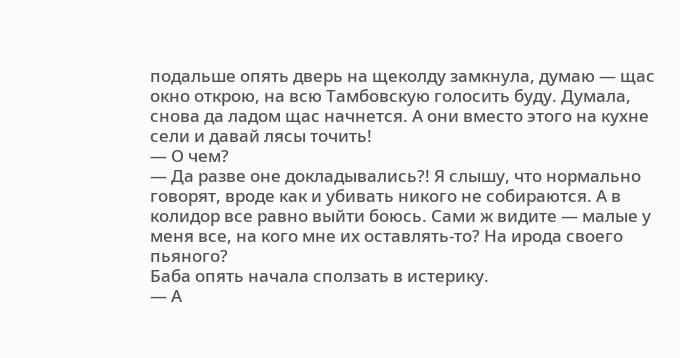подальше опять дверь на щеколду замкнула, думаю — щас окно открою, на всю Тамбовскую голосить буду. Думала, снова да ладом щас начнется. А они вместо этого на кухне сели и давай лясы точить!
— О чем?
— Да разве оне докладывались?! Я слышу, что нормально говорят, вроде как и убивать никого не собираются. А в колидор все равно выйти боюсь. Сами ж видите — малые у меня все, на кого мне их оставлять-то? На ирода своего пьяного?
Баба опять начала сползать в истерику.
— А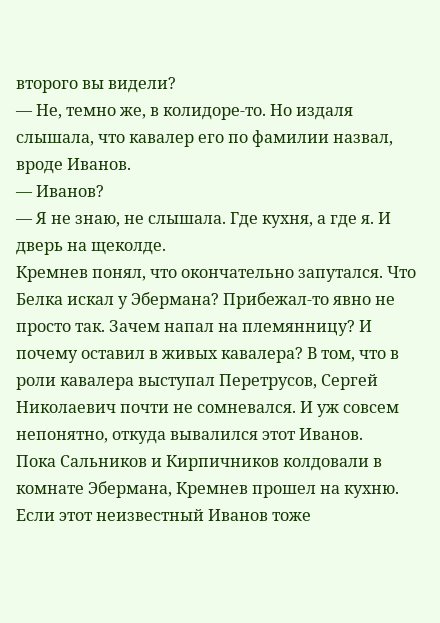второго вы видели?
— Не, темно же, в колидоре-то. Но издаля слышала, что кавалер его по фамилии назвал, вроде Иванов.
— Иванов?
— Я не знаю, не слышала. Где кухня, а где я. И дверь на щеколде.
Кремнев понял, что окончательно запутался. Что Белка искал у Эбермана? Прибежал-то явно не просто так. Зачем напал на племянницу? И почему оставил в живых кавалера? В том, что в роли кавалера выступал Перетрусов, Сергей Николаевич почти не сомневался. И уж совсем непонятно, откуда вывалился этот Иванов.
Пока Сальников и Кирпичников колдовали в комнате Эбермана, Кремнев прошел на кухню. Если этот неизвестный Иванов тоже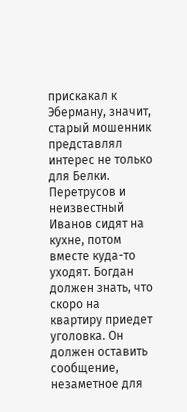прискакал к Эберману, значит, старый мошенник представлял интерес не только для Белки. Перетрусов и неизвестный Иванов сидят на кухне, потом вместе куда-то уходят. Богдан должен знать, что скоро на квартиру приедет уголовка. Он должен оставить сообщение, незаметное для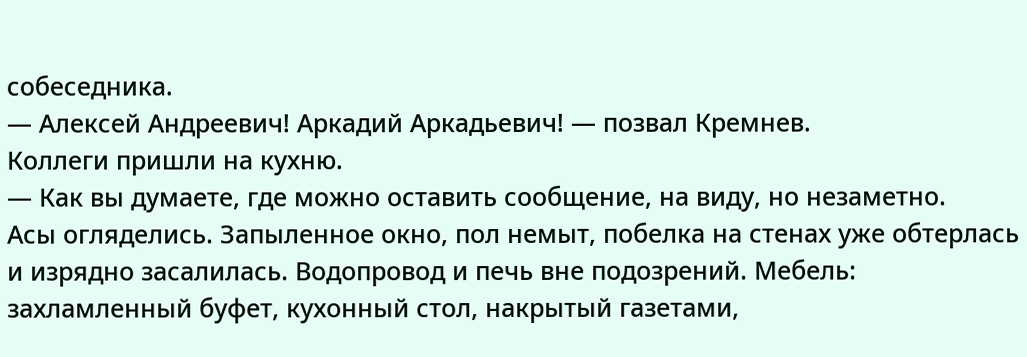собеседника.
— Алексей Андреевич! Аркадий Аркадьевич! — позвал Кремнев.
Коллеги пришли на кухню.
— Как вы думаете, где можно оставить сообщение, на виду, но незаметно.
Асы огляделись. Запыленное окно, пол немыт, побелка на стенах уже обтерлась и изрядно засалилась. Водопровод и печь вне подозрений. Мебель: захламленный буфет, кухонный стол, накрытый газетами,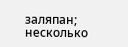заляпан; несколько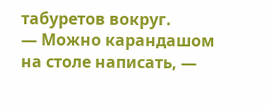табуретов вокруг.
— Можно карандашом на столе написать, —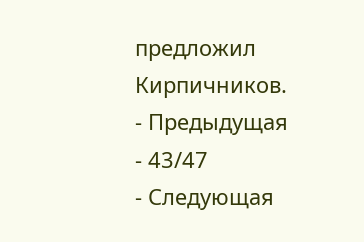предложил Кирпичников.
- Предыдущая
- 43/47
- Следующая